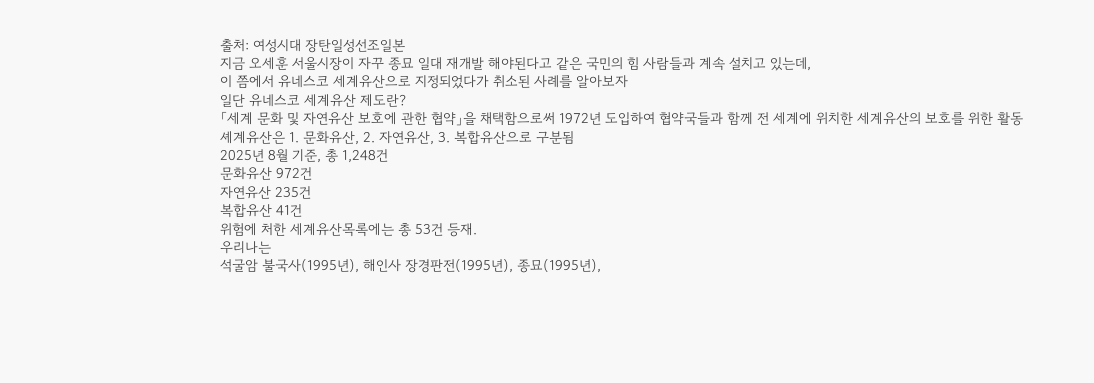출처: 여성시대 장탄일성선조일본
지금 오세훈 서울시장이 자꾸 종묘 일대 재개발 해야된다고 같은 국민의 힘 사람들과 계속 설치고 있는데,
이 쯤에서 유네스코 세계유산으로 지정되었다가 취소된 사례를 알아보자
일단 유네스코 세계유산 제도란?
「세계 문화 및 자연유산 보호에 관한 협약」을 채택함으로써 1972년 도입하여 협약국들과 함께 전 세계에 위치한 세계유산의 보호를 위한 활동
셰계유산은 1. 문화유산, 2. 자연유산, 3. 복합유산으로 구분됨
2025년 8월 기준, 총 1,248건
문화유산 972건
자연유산 235건
복합유산 41건
위험에 처한 세계유산목록에는 총 53건 등재.
우리나는
석굴암 불국사(1995년), 해인사 장경판전(1995년), 종묘(1995년),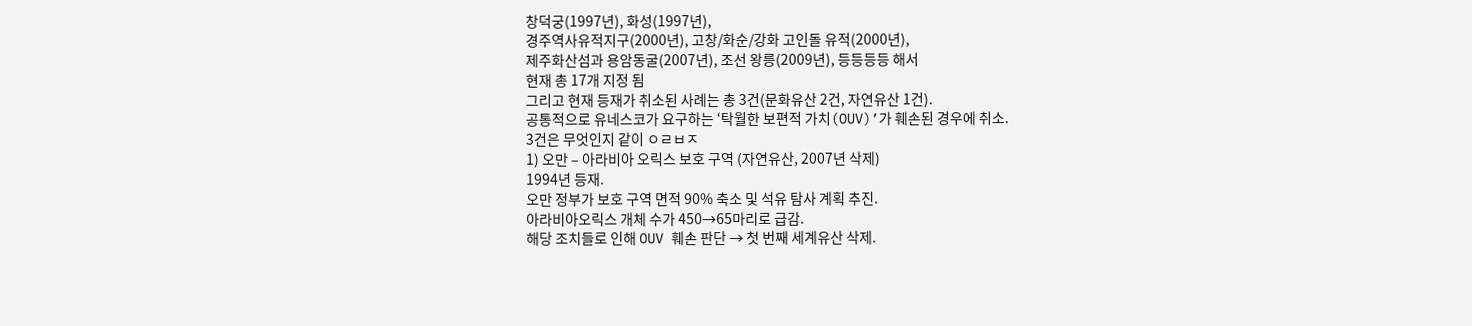창덕궁(1997년), 화성(1997년),
경주역사유적지구(2000년), 고창/화순/강화 고인돌 유적(2000년),
제주화산섬과 용암동굴(2007년), 조선 왕릉(2009년), 등등등등 해서
현재 총 17개 지정 됨
그리고 현재 등재가 취소된 사례는 총 3건(문화유산 2건, 자연유산 1건).
공통적으로 유네스코가 요구하는 ‘탁월한 보편적 가치(OUV)’가 훼손된 경우에 취소.
3건은 무엇인지 같이 ㅇㄹㅂㅈ
1) 오만 – 아라비아 오릭스 보호 구역 (자연유산, 2007년 삭제)
1994년 등재.
오만 정부가 보호 구역 면적 90% 축소 및 석유 탐사 계획 추진.
아라비아오릭스 개체 수가 450→65마리로 급감.
해당 조치들로 인해 OUV 훼손 판단 → 첫 번째 세계유산 삭제.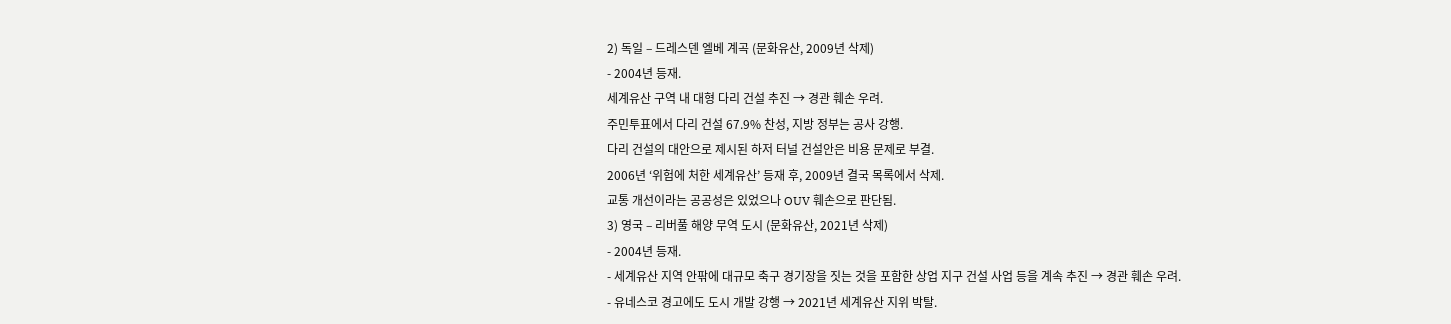2) 독일 – 드레스덴 엘베 계곡 (문화유산, 2009년 삭제)
- 2004년 등재.
세계유산 구역 내 대형 다리 건설 추진 → 경관 훼손 우려.
주민투표에서 다리 건설 67.9% 찬성, 지방 정부는 공사 강행.
다리 건설의 대안으로 제시된 하저 터널 건설안은 비용 문제로 부결.
2006년 ‘위험에 처한 세계유산’ 등재 후, 2009년 결국 목록에서 삭제.
교통 개선이라는 공공성은 있었으나 OUV 훼손으로 판단됨.
3) 영국 – 리버풀 해양 무역 도시 (문화유산, 2021년 삭제)
- 2004년 등재.
- 세계유산 지역 안팎에 대규모 축구 경기장을 짓는 것을 포함한 상업 지구 건설 사업 등을 계속 추진 → 경관 훼손 우려.
- 유네스코 경고에도 도시 개발 강행 → 2021년 세계유산 지위 박탈.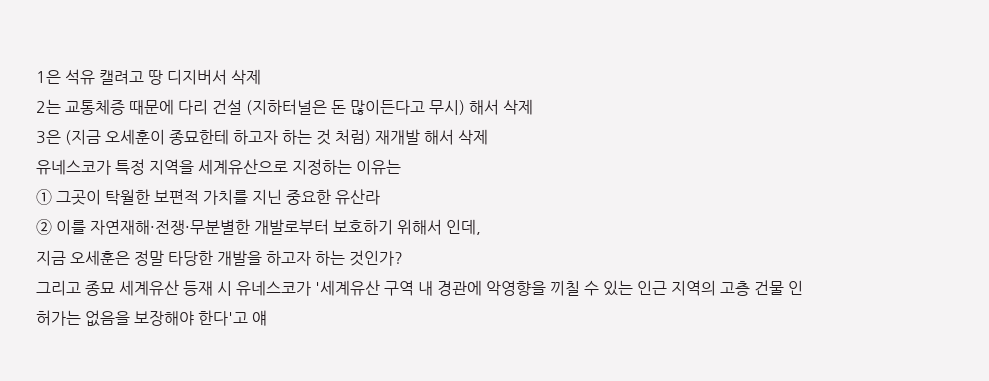1은 석유 캘려고 땅 디지버서 삭제
2는 교통체증 때문에 다리 건설 (지하터널은 돈 많이든다고 무시) 해서 삭제
3은 (지금 오세훈이 종묘한테 하고자 하는 것 처럼) 재개발 해서 삭제
유네스코가 특정 지역을 세계유산으로 지정하는 이유는
① 그곳이 탁월한 보편적 가치를 지닌 중요한 유산라
② 이를 자연재해·전쟁·무분별한 개발로부터 보호하기 위해서 인데,
지금 오세훈은 정말 타당한 개발을 하고자 하는 것인가?
그리고 종묘 세계유산 등재 시 유네스코가 '세계유산 구역 내 경관에 악영향을 끼칠 수 있는 인근 지역의 고층 건물 인허가는 없음을 보장해야 한다'고 얘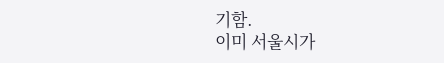기함.
이미 서울시가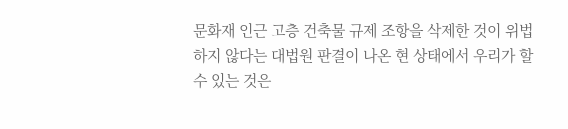문화재 인근 고층 건축물 규제 조항을 삭제한 것이 위법하지 않다는 대법원 판결이 나온 현 상태에서 우리가 할 수 있는 것은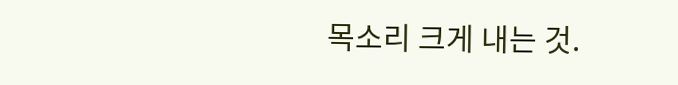목소리 크게 내는 것.